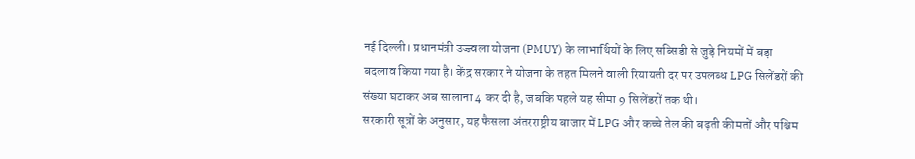नई दिल्ली। प्रधानमंत्री उज्ज्वला योजना (PMUY) के लाभार्थियों के लिए सब्सिडी से जुड़े नियमों में बड़ा बदलाव किया गया है। केंद्र सरकार ने योजना के तहत मिलने वाली रियायती दर पर उपलब्ध LPG सिलेंडरों की संख्या घटाकर अब सालाना 4 कर दी है, जबकि पहले यह सीमा 9 सिलेंडरों तक थी।
सरकारी सूत्रों के अनुसार, यह फैसला अंतरराष्ट्रीय बाजार में LPG और कच्चे तेल की बढ़ती कीमतों और पश्चिम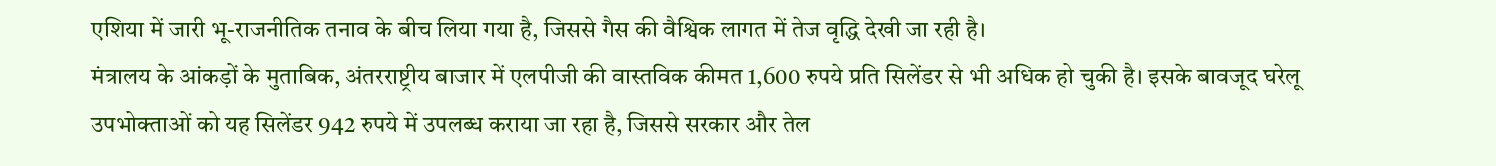एशिया में जारी भू-राजनीतिक तनाव के बीच लिया गया है, जिससे गैस की वैश्विक लागत में तेज वृद्धि देखी जा रही है।
मंत्रालय के आंकड़ों के मुताबिक, अंतरराष्ट्रीय बाजार में एलपीजी की वास्तविक कीमत 1,600 रुपये प्रति सिलेंडर से भी अधिक हो चुकी है। इसके बावजूद घरेलू उपभोक्ताओं को यह सिलेंडर 942 रुपये में उपलब्ध कराया जा रहा है, जिससे सरकार और तेल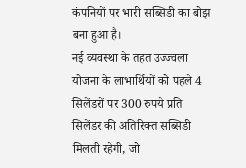कंपनियों पर भारी सब्सिडी का बोझ बना हुआ है।
नई व्यवस्था के तहत उज्ज्वला योजना के लाभार्थियों को पहले 4 सिलेंडरों पर 300 रुपये प्रति सिलेंडर की अतिरिक्त सब्सिडी मिलती रहेगी, जो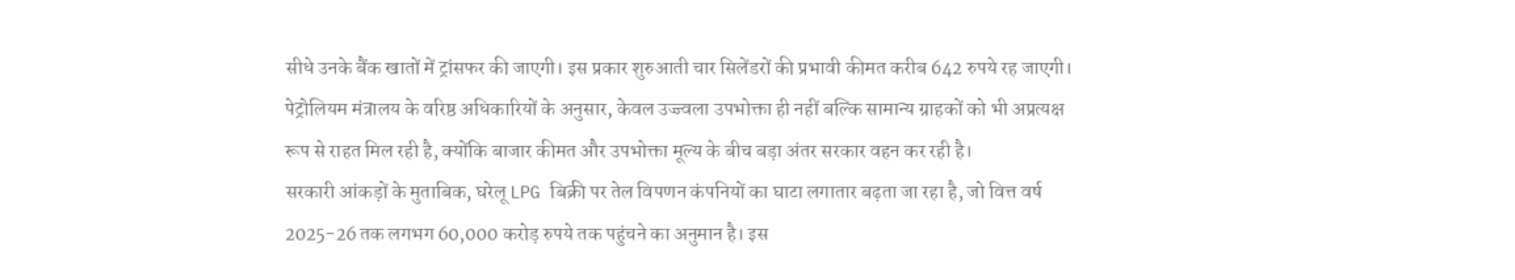सीधे उनके बैंक खातों में ट्रांसफर की जाएगी। इस प्रकार शुरुआती चार सिलेंडरों की प्रभावी कीमत करीब 642 रुपये रह जाएगी।
पेट्रोलियम मंत्रालय के वरिष्ठ अधिकारियों के अनुसार, केवल उज्ज्वला उपभोक्ता ही नहीं बल्कि सामान्य ग्राहकों को भी अप्रत्यक्ष रूप से राहत मिल रही है, क्योंकि बाजार कीमत और उपभोक्ता मूल्य के बीच बड़ा अंतर सरकार वहन कर रही है।
सरकारी आंकड़ों के मुताबिक, घरेलू LPG बिक्री पर तेल विपणन कंपनियों का घाटा लगातार बढ़ता जा रहा है, जो वित्त वर्ष 2025-26 तक लगभग 60,000 करोड़ रुपये तक पहुंचने का अनुमान है। इस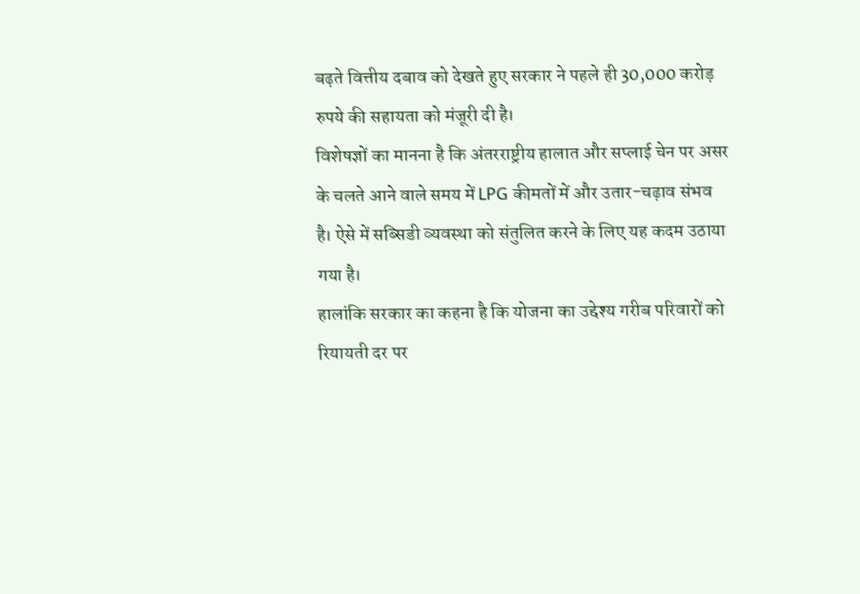बढ़ते वित्तीय दबाव को देखते हुए सरकार ने पहले ही 30,000 करोड़ रुपये की सहायता को मंजूरी दी है।
विशेषज्ञों का मानना है कि अंतरराष्ट्रीय हालात और सप्लाई चेन पर असर के चलते आने वाले समय में LPG कीमतों में और उतार-चढ़ाव संभव है। ऐसे में सब्सिडी व्यवस्था को संतुलित करने के लिए यह कदम उठाया गया है।
हालांकि सरकार का कहना है कि योजना का उद्देश्य गरीब परिवारों को रियायती दर पर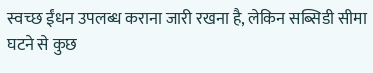स्वच्छ ईंधन उपलब्ध कराना जारी रखना है, लेकिन सब्सिडी सीमा घटने से कुछ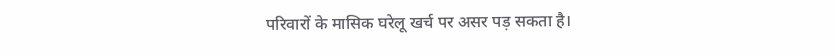परिवारों के मासिक घरेलू खर्च पर असर पड़ सकता है।